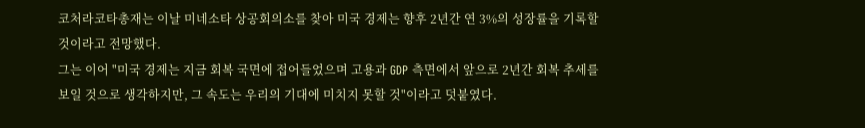코처라코타총재는 이날 미네소타 상공회의소를 찾아 미국 경제는 향후 2년간 연 3%의 성장률을 기록할 것이라고 전망했다.
그는 이어 "미국 경제는 지금 회복 국면에 접어들었으며 고용과 GDP 측면에서 앞으로 2년간 회복 추세를 보일 것으로 생각하지만, 그 속도는 우리의 기대에 미치지 못할 것"이라고 덧붙였다.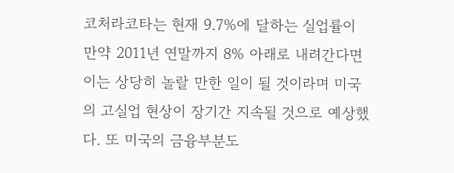코처라코타는 현재 9.7%에 달하는 실업률이 만약 2011년 연말까지 8% 아래로 내려간다면 이는 상당히 놀랄 만한 일이 될 것이라며 미국의 고실업 현상이 장기간 지속될 것으로 예상했다. 또 미국의 금융부분도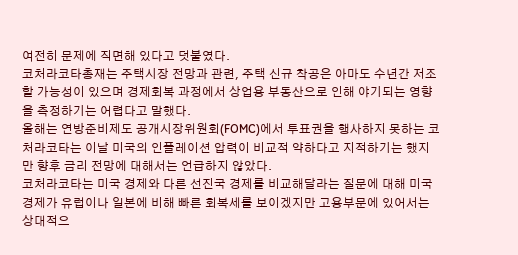여전히 문제에 직면해 있다고 덧붙였다.
코처라코타총재는 주택시장 전망과 관련, 주택 신규 착공은 아마도 수년간 저조할 가능성이 있으며 경제회복 과정에서 상업용 부동산으로 인해 야기되는 영향을 측정하기는 어렵다고 말했다.
올해는 연방준비제도 공개시장위원회(FOMC)에서 투표권을 행사하지 못하는 코처라코타는 이날 미국의 인플레이션 압력이 비교적 약하다고 지적하기는 했지만 향후 금리 전망에 대해서는 언급하지 않았다.
코처라코타는 미국 경제와 다른 선진국 경제를 비교해달라는 질문에 대해 미국 경제가 유럽이나 일본에 비해 빠른 회복세를 보이겠지만 고용부문에 있어서는 상대적으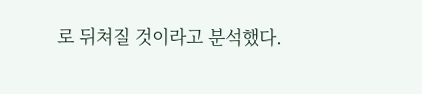로 뒤쳐질 것이라고 분석했다.